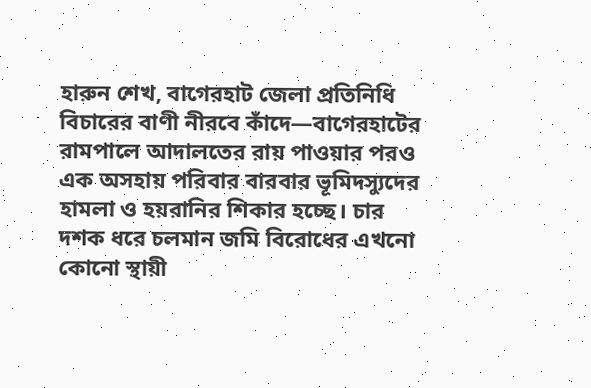হারুন শেখ, বাগেরহাট জেলা প্রতিনিধি
বিচারের বাণী নীরবে কাঁদে—বাগেরহাটের রামপালে আদালতের রায় পাওয়ার পরও এক অসহায় পরিবার বারবার ভূমিদস্যুদের হামলা ও হয়রানির শিকার হচ্ছে। চার দশক ধরে চলমান জমি বিরোধের এখনো কোনো স্থায়ী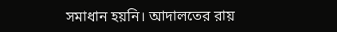সমাধান হয়নি। আদালতের রায়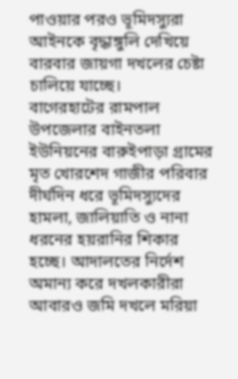পাওয়ার পরও ভূমিদস্যুরা আইনকে বৃদ্ধাঙ্গুলি দেখিয়ে বারবার জায়গা দখলের চেষ্টা চালিয়ে যাচ্ছে।
বাগেরহাটের রামপাল উপজেলার বাইনতলা ইউনিয়নের বারুইপাড়া গ্রামের মৃত খোরশেদ গাজীর পরিবার দীর্ঘদিন ধরে ভূমিদস্যুদের হামলা, জালিয়াতি ও নানা ধরনের হয়রানির শিকার হচ্ছে। আদালতের নির্দেশ অমান্য করে দখলকারীরা আবারও জমি দখলে মরিয়া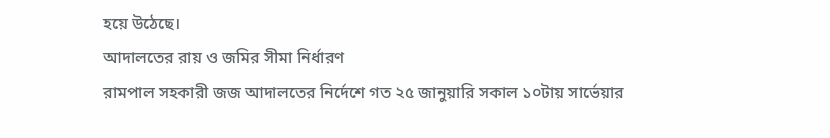হয়ে উঠেছে।
আদালতের রায় ও জমির সীমা নির্ধারণ
রামপাল সহকারী জজ আদালতের নির্দেশে গত ২৫ জানুয়ারি সকাল ১০টায় সার্ভেয়ার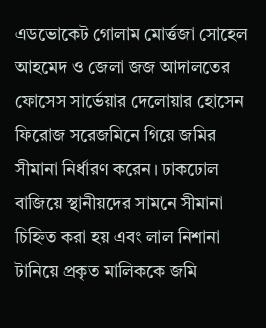এডভোকেট গোলাম মোর্ত্তজা সোহেল আহমেদ ও জেলা জজ আদালতের ফোসেস সার্ভেয়ার দেলোয়ার হোসেন ফিরোজ সরেজমিনে গিয়ে জমির সীমানা নির্ধারণ করেন। ঢাকঢোল বাজিয়ে স্থানীয়দের সামনে সীমানা চিহ্নিত করা হয় এবং লাল নিশানা টানিয়ে প্রকৃত মালিককে জমি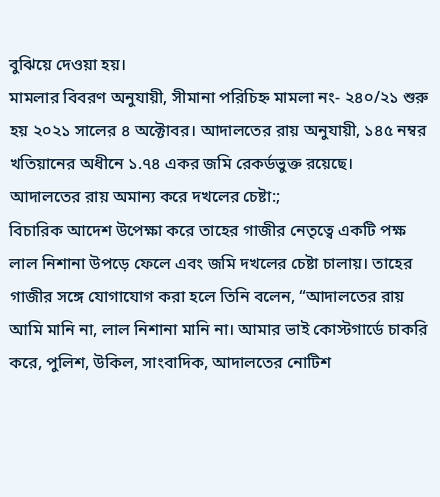বুঝিয়ে দেওয়া হয়।
মামলার বিবরণ অনুযায়ী, সীমানা পরিচিহ্ন মামলা নং- ২৪০/২১ শুরু হয় ২০২১ সালের ৪ অক্টোবর। আদালতের রায় অনুযায়ী, ১৪৫ নম্বর খতিয়ানের অধীনে ১.৭৪ একর জমি রেকর্ডভুক্ত রয়েছে।
আদালতের রায় অমান্য করে দখলের চেষ্টা:;
বিচারিক আদেশ উপেক্ষা করে তাহের গাজীর নেতৃত্বে একটি পক্ষ লাল নিশানা উপড়ে ফেলে এবং জমি দখলের চেষ্টা চালায়। তাহের গাজীর সঙ্গে যোগাযোগ করা হলে তিনি বলেন, “আদালতের রায় আমি মানি না, লাল নিশানা মানি না। আমার ভাই কোস্টগার্ডে চাকরি করে, পুলিশ, উকিল, সাংবাদিক, আদালতের নোটিশ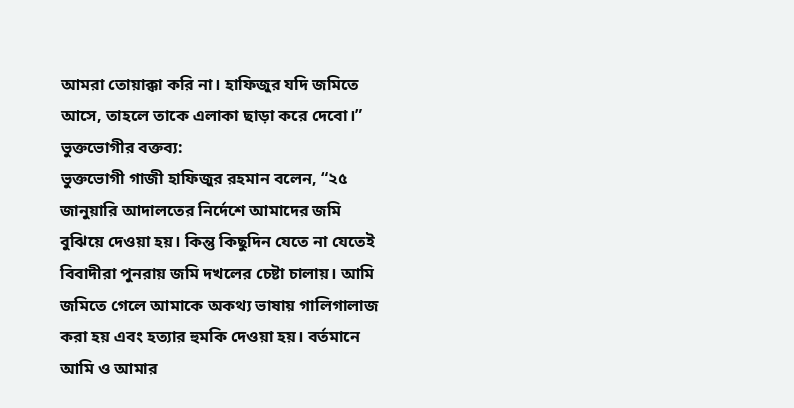আমরা তোয়াক্কা করি না। হাফিজুর যদি জমিতে আসে, তাহলে তাকে এলাকা ছাড়া করে দেবো।”
ভুক্তভোগীর বক্তব্য:
ভুক্তভোগী গাজী হাফিজুর রহমান বলেন, “২৫ জানুয়ারি আদালতের নির্দেশে আমাদের জমি বুঝিয়ে দেওয়া হয়। কিন্তু কিছুদিন যেতে না যেতেই বিবাদীরা পুনরায় জমি দখলের চেষ্টা চালায়। আমি জমিতে গেলে আমাকে অকথ্য ভাষায় গালিগালাজ করা হয় এবং হত্যার হুমকি দেওয়া হয়। বর্তমানে আমি ও আমার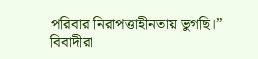পরিবার নিরাপত্তাহীনতায় ভুগছি।” বিবাদীরা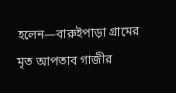হলেন—বারুইপাড়া গ্রামের মৃত আপতাব গাজীর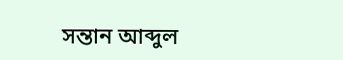সন্তান আব্দুল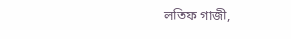লতিফ গাজী,